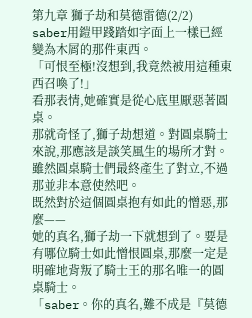第九章 獅子劫和莫德雷德(2/2)
saber用鎧甲踐踏如字面上一樣已經變為木屑的那件東西。
「可恨至極!沒想到,我竟然被用這種東西召喚了!」
看那表情,她確實是從心底里厭惡著圓桌。
那就奇怪了,獅子劫想道。對圓桌騎士來說,那應該是談笑風生的場所才對。雖然圓桌騎士們最終產生了對立,不過那並非本意使然吧。
既然對於這個圓桌抱有如此的憎惡,那麼——
她的真名,獅子劫一下就想到了。要是有哪位騎士如此憎恨圓桌,那麼一定是明確地背叛了騎士王的那名唯一的圓桌騎士。
「saber。你的真名,難不成是『莫德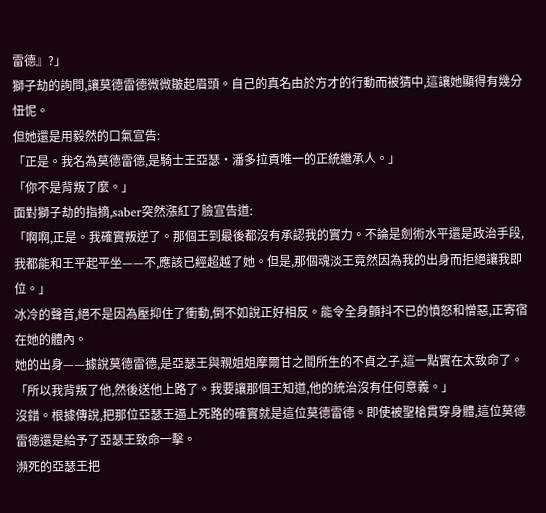雷德』?」
獅子劫的詢問,讓莫德雷德微微皺起眉頭。自己的真名由於方才的行動而被猜中,這讓她顯得有幾分忸怩。
但她還是用毅然的口氣宣告:
「正是。我名為莫德雷德,是騎士王亞瑟·潘多拉貢唯一的正統繼承人。」
「你不是背叛了麼。」
面對獅子劫的指摘,saber突然漲紅了臉宣告道:
「啊啊,正是。我確實叛逆了。那個王到最後都沒有承認我的實力。不論是劍術水平還是政治手段,我都能和王平起平坐——不,應該已經超越了她。但是,那個魂淡王竟然因為我的出身而拒絕讓我即位。」
冰冷的聲音,絕不是因為壓抑住了衝動,倒不如說正好相反。能令全身顫抖不已的憤怒和憎惡,正寄宿在她的體內。
她的出身——據說莫德雷德,是亞瑟王與親姐姐摩爾甘之間所生的不貞之子,這一點實在太致命了。
「所以我背叛了他,然後送他上路了。我要讓那個王知道,他的統治沒有任何意義。」
沒錯。根據傳說,把那位亞瑟王逼上死路的確實就是這位莫德雷德。即使被聖槍貫穿身體,這位莫德雷德還是給予了亞瑟王致命一擊。
瀕死的亞瑟王把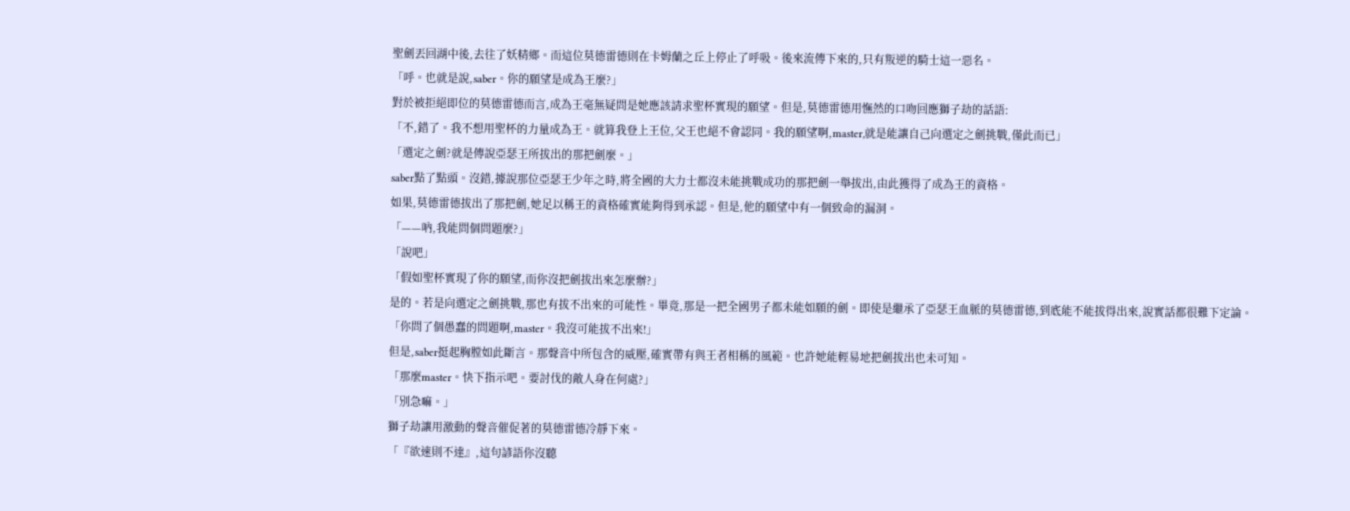聖劍丟回湖中後,去往了妖精鄉。而這位莫德雷德則在卡姆蘭之丘上停止了呼吸。後來流傳下來的,只有叛逆的騎士這一惡名。
「呼。也就是說,saber。你的願望是成為王麼?」
對於被拒絕即位的莫德雷德而言,成為王毫無疑問是她應該請求聖杯實現的願望。但是,莫德雷德用憮然的口吻回應獅子劫的話語:
「不,錯了。我不想用聖杯的力量成為王。就算我登上王位,父王也絕不會認同。我的願望啊,master,就是能讓自己向選定之劍挑戰,僅此而已」
「選定之劍?就是傳說亞瑟王所拔出的那把劍麼。」
saber點了點頭。沒錯,據說那位亞瑟王少年之時,將全國的大力士都沒未能挑戰成功的那把劍一舉拔出,由此獲得了成為王的資格。
如果,莫德雷德拔出了那把劍,她足以稱王的資格確實能夠得到承認。但是,他的願望中有一個致命的漏洞。
「——吶,我能問個問題麼?」
「說吧」
「假如聖杯實現了你的願望,而你沒把劍拔出來怎麼辦?」
是的。若是向選定之劍挑戰,那也有拔不出來的可能性。畢竟,那是一把全國男子都未能如願的劍。即使是繼承了亞瑟王血脈的莫德雷德,到底能不能拔得出來,說實話都很難下定論。
「你問了個愚蠢的問題啊,master。我沒可能拔不出來!」
但是,saber挺起胸膛如此斷言。那聲音中所包含的威壓,確實帶有與王者相稱的風範。也許她能輕易地把劍拔出也未可知。
「那麼master。快下指示吧。要討伐的敵人身在何處?」
「別急嘛。」
獅子劫讓用激動的聲音催促著的莫德雷德冷靜下來。
「『欲速則不達』,這句諺語你沒聽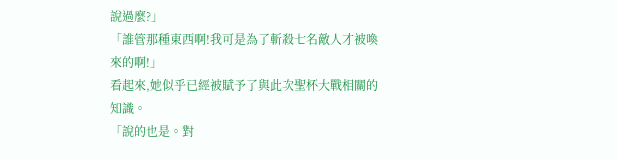說過麼?」
「誰管那種東西啊!我可是為了斬殺七名敵人才被喚來的啊!」
看起來,她似乎已經被賦予了與此次聖杯大戰相關的知識。
「說的也是。對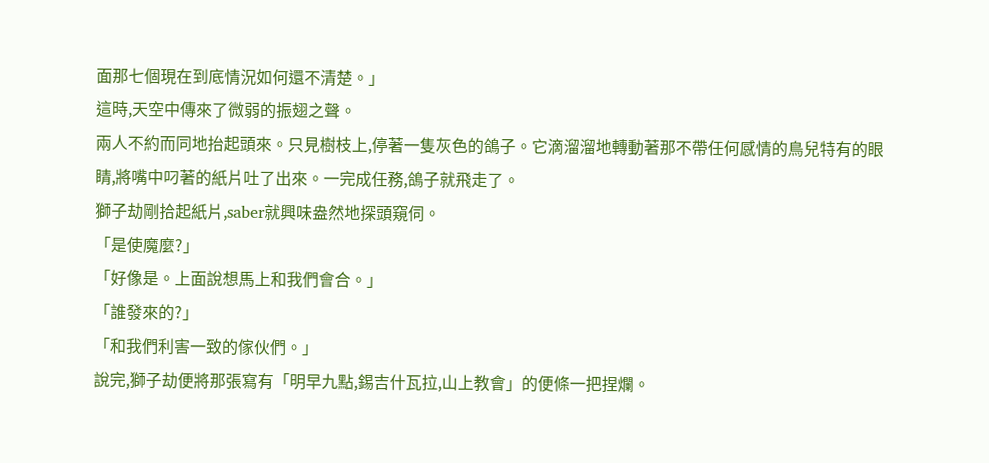面那七個現在到底情況如何還不清楚。」
這時,天空中傳來了微弱的振翅之聲。
兩人不約而同地抬起頭來。只見樹枝上,停著一隻灰色的鴿子。它滴溜溜地轉動著那不帶任何感情的鳥兒特有的眼睛,將嘴中叼著的紙片吐了出來。一完成任務,鴿子就飛走了。
獅子劫剛拾起紙片,saber就興味盎然地探頭窺伺。
「是使魔麼?」
「好像是。上面說想馬上和我們會合。」
「誰發來的?」
「和我們利害一致的傢伙們。」
說完,獅子劫便將那張寫有「明早九點,錫吉什瓦拉,山上教會」的便條一把捏爛。